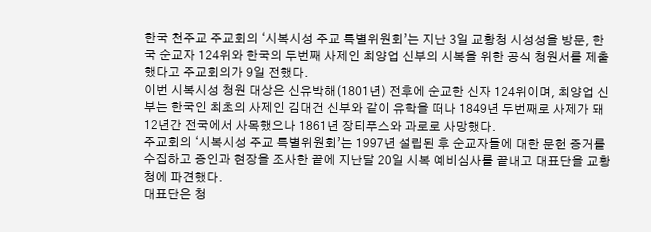한국 천주교 주교회의 ‘시복시성 주교 특별위원회’는 지난 3일 교황청 시성성을 방문, 한국 순교자 124위와 한국의 두번째 사제인 최양업 신부의 시복을 위한 공식 청원서를 제출했다고 주교회의가 9일 전했다.
이번 시복시성 청원 대상은 신유박해(1801년) 전후에 순교한 신자 124위이며, 최양업 신부는 한국인 최초의 사제인 김대건 신부와 같이 유학을 떠나 1849년 두번째로 사제가 돼 12년간 전국에서 사목했으나 1861년 장티푸스와 과로로 사망했다.
주교회의 ‘시복시성 주교 특별위원회’는 1997년 설립된 후 순교자들에 대한 문헌 증거를 수집하고 증인과 현장을 조사한 끝에 지난달 20일 시복 예비심사를 끝내고 대표단을 교황청에 파견했다.
대표단은 청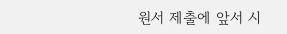원서 제출에 앞서 시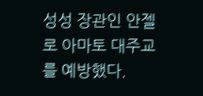성성 장관인 안젤로 아마토 대주교를 예방했다.